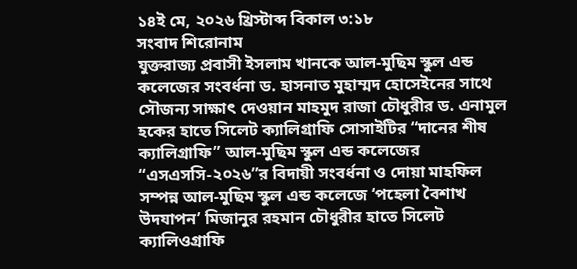১৪ই মে, ২০২৬ খ্রিস্টাব্দ বিকাল ৩:১৮
সংবাদ শিরোনাম
যুক্তরাজ্য প্রবাসী ইসলাম খানকে আল-মুছিম স্কুল এন্ড কলেজের সংবর্ধনা ড. হাসনাত মুহাম্মদ হোসেইনের সাথে সৌজন্য সাক্ষাৎ দেওয়ান মাহমুদ রাজা চৌধুরীর ড. এনামুল হকের হাতে সিলেট ক্যালিগ্রাফি সোসাইটির “দানের শীষ ক্যালিগ্রাফি” আল-মুছিম স্কুল এন্ড কলেজের “এসএসসি-২০২৬”র বিদায়ী সংবর্ধনা ও দোয়া মাহফিল সম্পন্ন আল-মুছিম স্কুল এন্ড কলেজে ‘পহেলা বৈশাখ উদযাপন’ মিজানুর রহমান চৌধুরীর হাতে সিলেট ক্যালিওগ্রাফি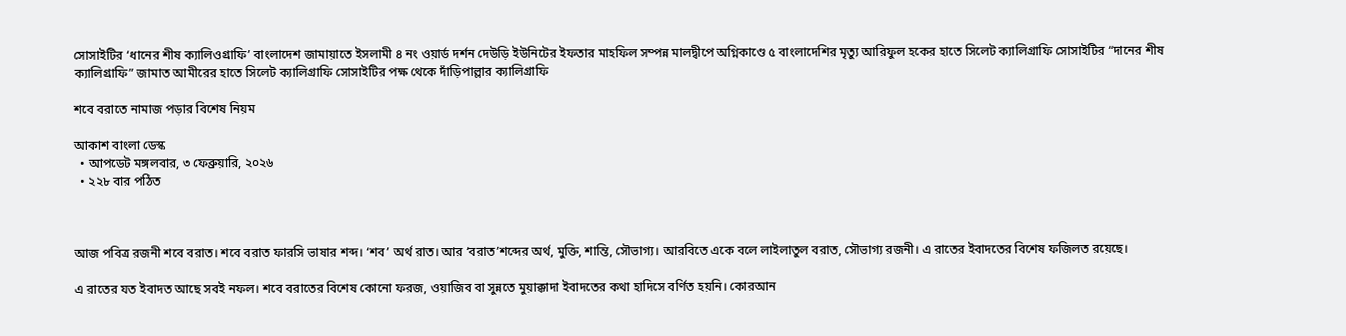সোসাইটির ‘ধানের শীষ ক্যালিওগ্রাফি’ বাংলাদেশ জামায়াতে ইসলামী ৪ নং ওয়ার্ড দর্শন দেউড়ি ইউনিটের ইফতার মাহফিল সম্পন্ন মালদ্বীপে অগ্নিকাণ্ডে ৫ বাংলাদেশির মৃত্যু আরিফুল হকের হাতে সিলেট ক্যালিগ্রাফি সোসাইটির “দানের শীষ ক্যালিগ্রাফি” জামাত আমীরের হাতে সিলেট ক্যালিগ্রাফি সোসাইটির পক্ষ থেকে দাঁড়িপাল্লার ক্যালিগ্রাফি

শবে বরাতে নামাজ পড়ার বিশেষ নিয়ম

আকাশ বাংলা ডেস্ক
  • আপডেট মঙ্গলবার, ৩ ফেব্রুয়ারি, ২০২৬
  • ২২৮ বার পঠিত



আজ পবিত্র রজনী শবে বরাত। শবে বরাত ফারসি ভাষার শব্দ। ‘শব’ অর্থ রাত। আর ‘বরাত’শব্দের অর্থ, মুক্তি, শান্তি, সৌভাগ্য। আরবিতে একে বলে লাইলাতুল বরাত, সৌভাগ্য রজনী। এ রাতের ইবাদতের বিশেষ ফজিলত রয়েছে।

এ রাতের যত ইবাদত আছে সবই নফল। শবে বরাতের বিশেষ কোনো ফরজ, ওয়াজিব বা সুন্নতে মুয়াক্কাদা ইবাদতের কথা হাদিসে বর্ণিত হয়নি। কোরআন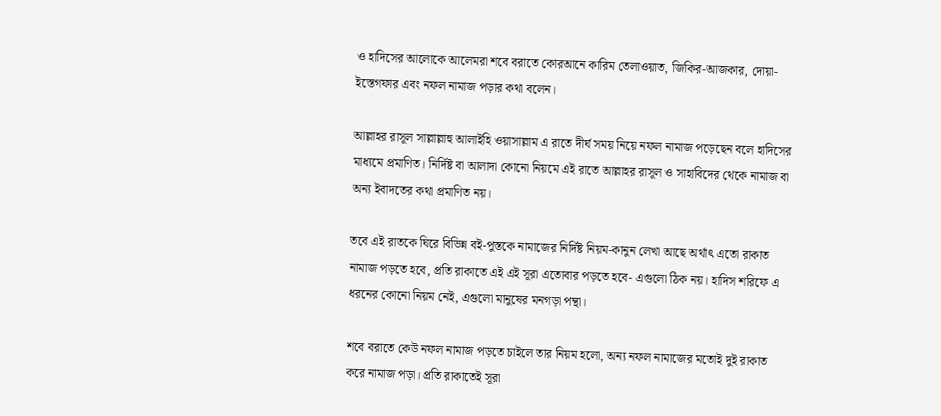ও হাদিসের আলোকে আলেমরা শবে বরাতে কোরআনে কারিম তেলাওয়াত, জিকির-আজকার, দোয়া-ইস্তেগফার এবং নফল নামাজ পড়ার কথা বলেন।

আল্লাহর রাসূল সাল্লাল্লাহু আলাইহি ওয়াসাল্লাম এ রাতে দীর্ঘ সময় নিয়ে নফল নামাজ পড়েছেন বলে হাদিসের মাধ্যমে প্রমাণিত। নির্দিষ্ট বা আলাদা কোনো নিয়মে এই রাতে আল্লাহর রাসূল ও সাহাবিদের থেকে নামাজ বা অন্য ইবাদতের কথা প্রমাণিত নয়।

তবে এই রাতকে ঘিরে বিভিন্ন বই-পুস্তকে নামাজের নির্দিষ্ট নিয়ম-কানুন লেখা আছে অর্থাৎ এতো রাকাত নামাজ পড়তে হবে, প্রতি রাকাতে এই এই সূরা এতোবার পড়তে হবে- এগুলো ঠিক নয়। হাদিস শরিফে এ ধরনের কোনো নিয়ম নেই, এগুলো মানুষের মনগড়া পন্থা।

শবে বরাতে কেউ নফল নামাজ পড়তে চাইলে তার নিয়ম হলো, অন্য নফল নামাজের মতোই দুই রাকাত করে নামাজ পড়া। প্রতি রাকাতেই সূরা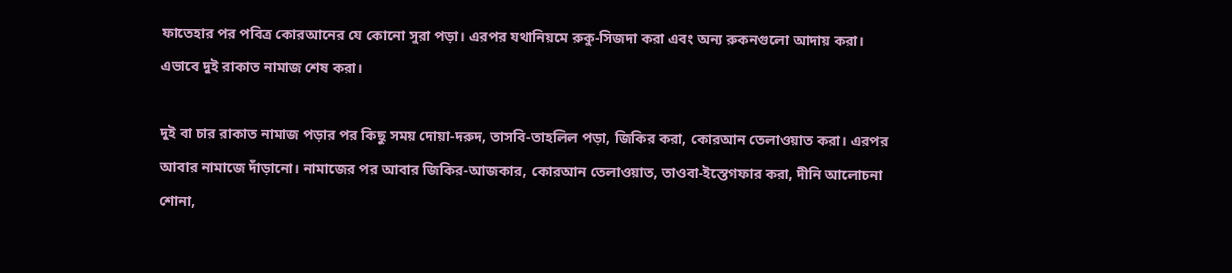ফাতেহার পর পবিত্র কোরআনের যে কোনো সুরা পড়া। এরপর যথানিয়মে রুকু-সিজদা করা এবং অন্য রুকনগুলো আদায় করা। এভাবে দুই রাকাত নামাজ শেষ করা।

দুই বা চার রাকাত নামাজ পড়ার পর কিছু সময় দোয়া-দরুদ, তাসবি-তাহলিল পড়া, জিকির করা, কোরআন তেলাওয়াত করা। এরপর আবার নামাজে দাঁড়ানো। নামাজের পর আবার জিকির-আজকার, কোরআন তেলাওয়াত, তাওবা-ইস্তেগফার করা, দীনি আলোচনা শোনা,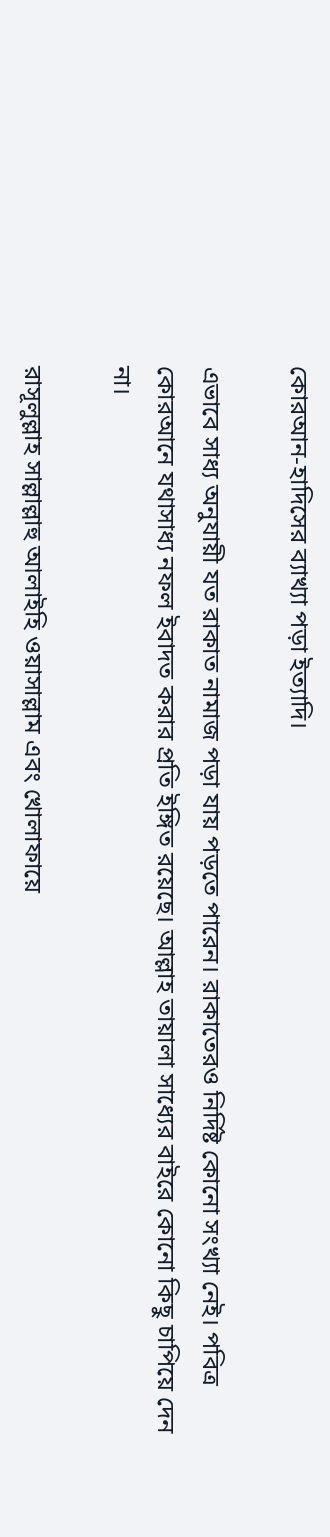কোরআন-হাদিসের ব্যাখ্যা পড়া ইত্যাদি।

এভাবে সাধ্য অনুযায়ী যত রাকাত নামাজ পড়া যায় পড়তে পারেন। রাকাতেরও নির্দিষ্ট কোনো সংখ্যা নেই। পবিত্র কোরআনে যথাসাধ্য নফল ইবাদত করার প্রতি ইঙ্গিত রয়েছে। আল্লাহ তায়ালা সাধ্যের বাইরে কোনো কিছু চাপিয়ে দেন না।

রাসূলুল্লাহ সাল্লাল্লাহু আলাইহি ওয়াসাল্লাম এবং খোলাফায়ে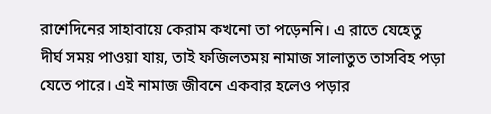রাশেদিনের সাহাবায়ে কেরাম কখনো তা পড়েননি। এ রাতে যেহেতু দীর্ঘ সময় পাওয়া যায়, তাই ফজিলতময় নামাজ সালাতুত তাসবিহ পড়া যেতে পারে। এই নামাজ জীবনে একবার হলেও পড়ার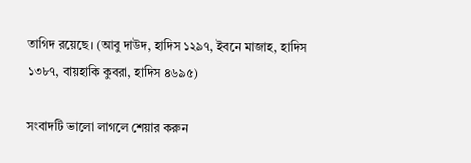তাগিদ রয়েছে। (আবু দাউদ, হাদিস ১২৯৭, ইবনে মাজাহ, হাদিস ১৩৮৭, বায়হাকি কুবরা, হাদিস ৪৬৯৫)

সংবাদটি ভালো লাগলে শেয়ার করুন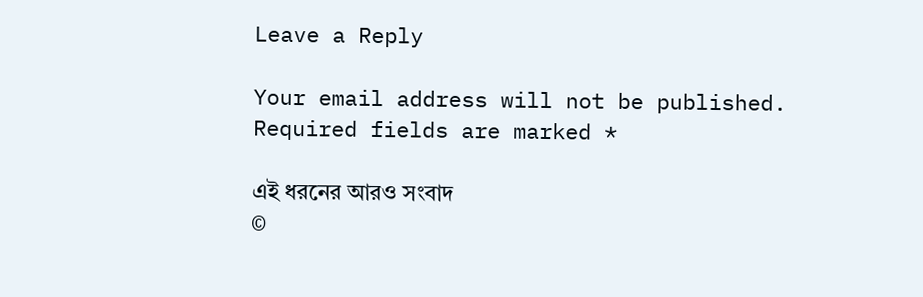Leave a Reply

Your email address will not be published. Required fields are marked *

এই ধরনের আরও সংবাদ
©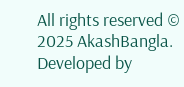All rights reserved © 2025 AkashBangla. Developed by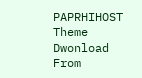PAPRHIHOST
Theme Dwonload From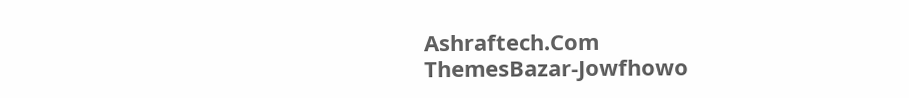Ashraftech.Com
ThemesBazar-Jowfhowo